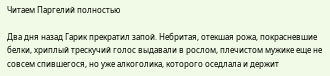Читаем Паргелий полностью

Два дня назад Гарик прекратил запой. Небритая, отекшая рожа, покрасневшие белки, хриплый трескучий голос выдавали в рослом, плечистом мужике еще не совсем спившегося, но уже алкоголика, которого оседлала и держит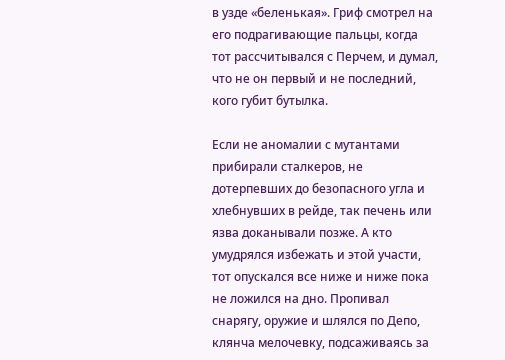в узде «беленькая». Гриф смотрел на его подрагивающие пальцы, когда тот рассчитывался с Перчем, и думал, что не он первый и не последний, кого губит бутылка.

Если не аномалии с мутантами прибирали сталкеров, не дотерпевших до безопасного угла и хлебнувших в рейде, так печень или язва доканывали позже. А кто умудрялся избежать и этой участи, тот опускался все ниже и ниже пока не ложился на дно. Пропивал снарягу, оружие и шлялся по Депо, клянча мелочевку, подсаживаясь за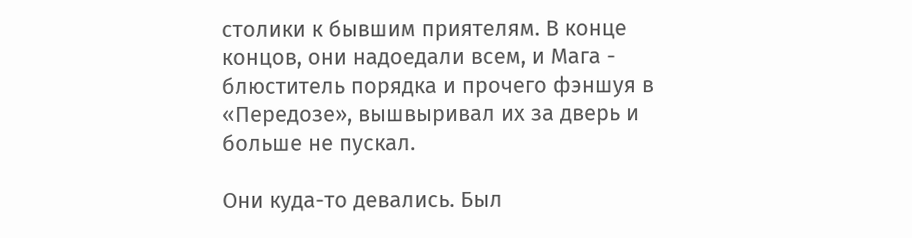столики к бывшим приятелям. В конце концов, они надоедали всем, и Мага - блюститель порядка и прочего фэншуя в «Передозе», вышвыривал их за дверь и больше не пускал.

Они куда-то девались. Был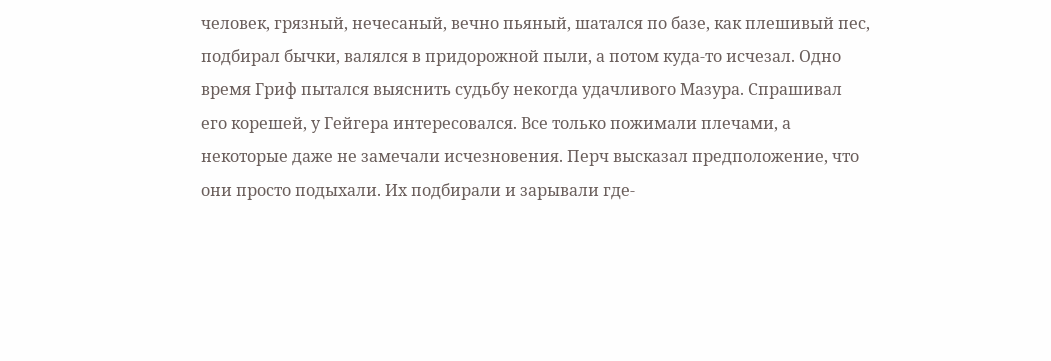человек, грязный, нечесаный, вечно пьяный, шатался по базе, как плешивый пес, подбирал бычки, валялся в придорожной пыли, а потом куда-то исчезал. Одно время Гриф пытался выяснить судьбу некогда удачливого Мазура. Спрашивал его корешей, у Гейгера интересовался. Все только пожимали плечами, а некоторые даже не замечали исчезновения. Перч высказал предположение, что они просто подыхали. Их подбирали и зарывали где-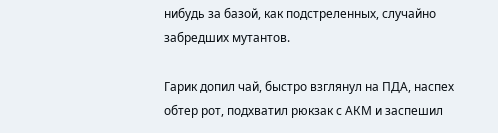нибудь за базой, как подстреленных, случайно забредших мутантов.

Гарик допил чай, быстро взглянул на ПДА, наспех обтер рот, подхватил рюкзак с АКМ и заспешил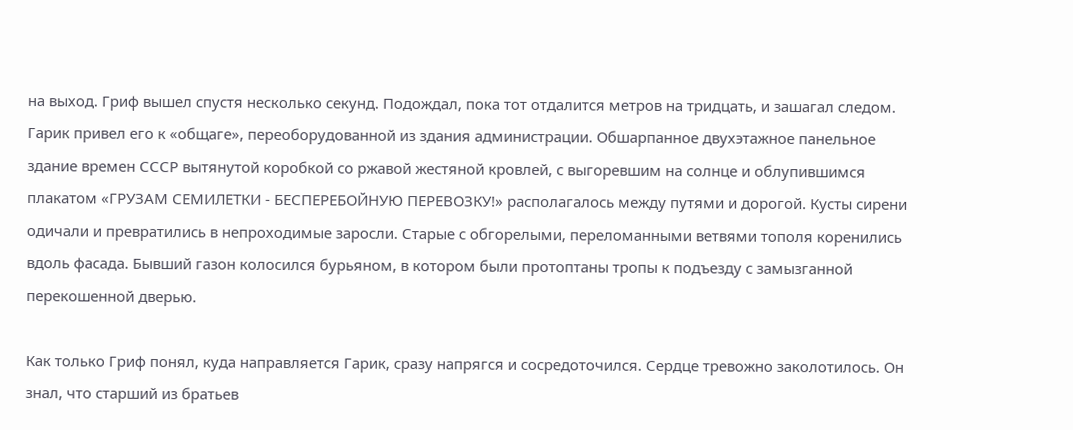на выход. Гриф вышел спустя несколько секунд. Подождал, пока тот отдалится метров на тридцать, и зашагал следом. Гарик привел его к «общаге», переоборудованной из здания администрации. Обшарпанное двухэтажное панельное здание времен СССР вытянутой коробкой со ржавой жестяной кровлей, с выгоревшим на солнце и облупившимся плакатом «ГРУЗАМ СЕМИЛЕТКИ - БЕСПЕРЕБОЙНУЮ ПЕРЕВОЗКУ!» располагалось между путями и дорогой. Кусты сирени одичали и превратились в непроходимые заросли. Старые с обгорелыми, переломанными ветвями тополя коренились вдоль фасада. Бывший газон колосился бурьяном, в котором были протоптаны тропы к подъезду с замызганной перекошенной дверью.

Как только Гриф понял, куда направляется Гарик, сразу напрягся и сосредоточился. Сердце тревожно заколотилось. Он знал, что старший из братьев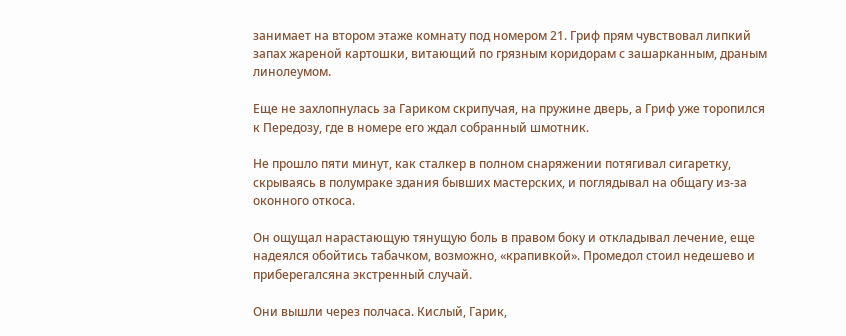занимает на втором этаже комнату под номером 21. Гриф прям чувствовал липкий запах жареной картошки, витающий по грязным коридорам с зашарканным, драным линолеумом.

Еще не захлопнулась за Гариком скрипучая, на пружине дверь, а Гриф уже торопился к Передозу, где в номере его ждал собранный шмотник.

Не прошло пяти минут, как сталкер в полном снаряжении потягивал сигаретку, скрываясь в полумраке здания бывших мастерских, и поглядывал на общагу из-за оконного откоса.

Он ощущал нарастающую тянущую боль в правом боку и откладывал лечение, еще надеялся обойтись табачком, возможно, «крапивкой». Промедол стоил недешево и приберегалсяна экстренный случай.

Они вышли через полчаса. Кислый, Гарик,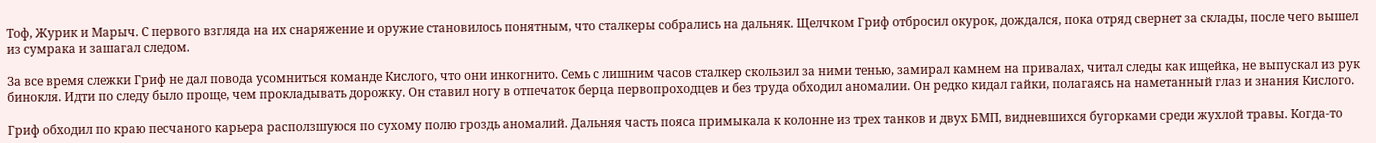Тоф, Журик и Марыч. С первого взгляда на их снаряжение и оружие становилось понятным, что сталкеры собрались на дальняк. Щелчком Гриф отбросил окурок, дождался, пока отряд свернет за склады, после чего вышел из сумрака и зашагал следом.

За все время слежки Гриф не дал повода усомниться команде Кислого, что они инкогнито. Семь с лишним часов сталкер скользил за ними тенью, замирал камнем на привалах, читал следы как ищейка, не выпускал из рук бинокля. Идти по следу было проще, чем прокладывать дорожку. Он ставил ногу в отпечаток берца первопроходцев и без труда обходил аномалии. Он редко кидал гайки, полагаясь на наметанный глаз и знания Кислого.

Гриф обходил по краю песчаного карьера расползшуюся по сухому полю гроздь аномалий. Дальняя часть пояса примыкала к колонне из трех танков и двух БМП, видневшихся бугорками среди жухлой травы. Когда-то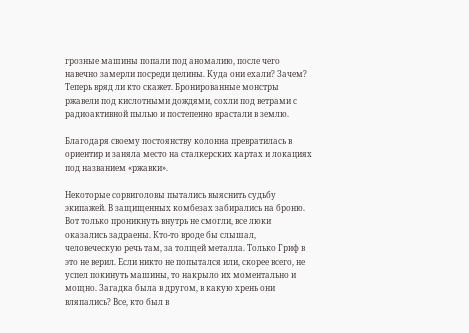грозные машины попали под аномалию, после чего навечно замерли посреди целины. Куда они ехали? Зачем? Теперь вряд ли кто скажет. Бронированные монстры ржавели под кислотными дождями, сохли под ветрами с радиоактивной пылью и постепенно врастали в землю.

Благодаря своему постоянству колонна превратилась в ориентир и заняла место на сталкерских картах и локациях под названием «ржавки».

Некоторые сорвиголовы пытались выяснить судьбу экипажей. В защищенных комбезах забирались на броню. Вот только проникнуть внутрь не смогли, все люки оказались задраены. Кто-то вроде бы слышал, человеческую речь там, за толщей металла. Только Гриф в это не верил. Если никто не попытался или, скорее всего, не успел покинуть машины, то накрыло их моментально и мощно. Загадка была в другом, в какую хрень они вляпались? Все, кто был в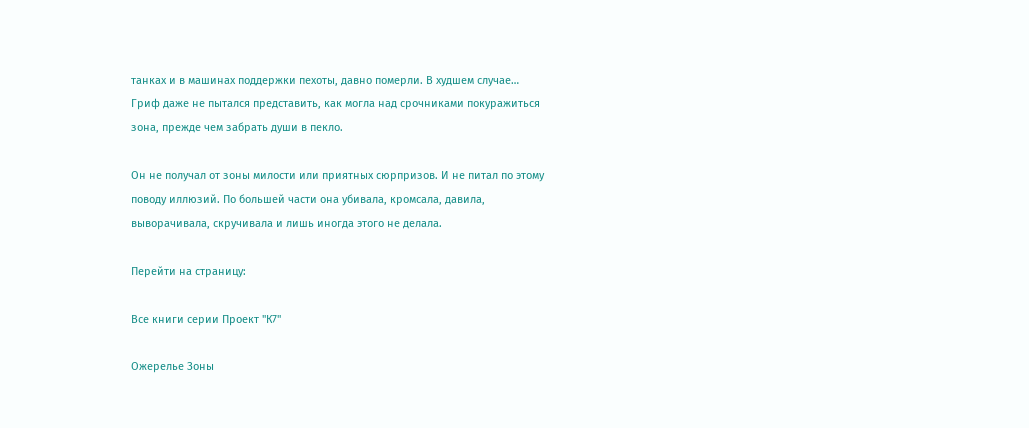танках и в машинах поддержки пехоты, давно померли. В худшем случае… Гриф даже не пытался представить, как могла над срочниками покуражиться зона, прежде чем забрать души в пекло.

Он не получал от зоны милости или приятных сюрпризов. И не питал по этому поводу иллюзий. По большей части она убивала, кромсала, давила, выворачивала, скручивала и лишь иногда этого не делала.

Перейти на страницу:

Все книги серии Проект "К7"

Ожерелье Зоны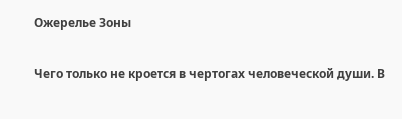Ожерелье Зоны

Чего только не кроется в чертогах человеческой души. В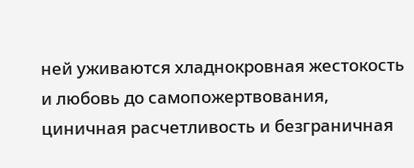ней уживаются хладнокровная жестокость и любовь до самопожертвования, циничная расчетливость и безграничная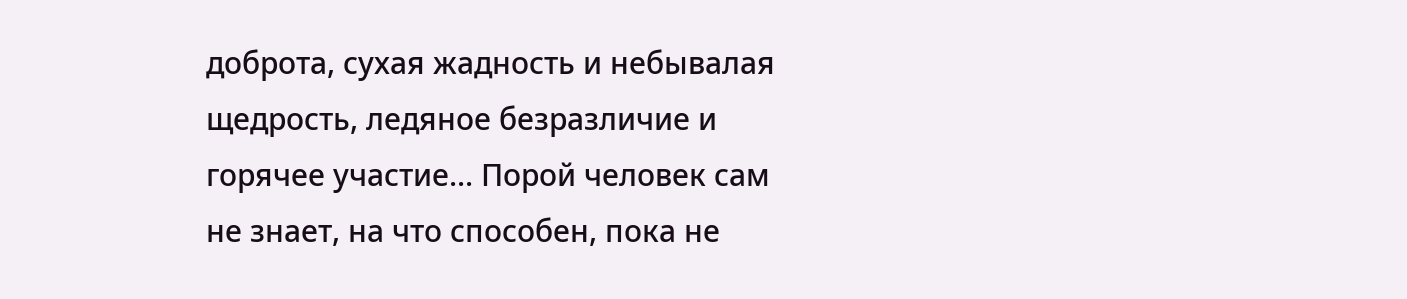доброта, сухая жадность и небывалая щедрость, ледяное безразличие и горячее участие... Порой человек сам не знает, на что способен, пока не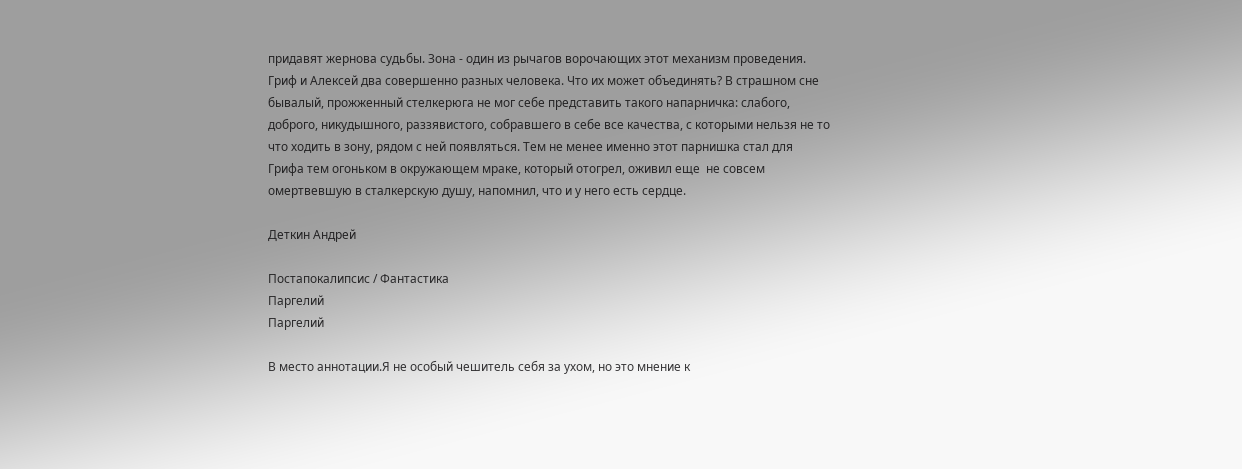придавят жернова судьбы. Зона - один из рычагов ворочающих этот механизм проведения. Гриф и Алексей два совершенно разных человека. Что их может объединять? В страшном сне бывалый, прожженный стелкерюга не мог себе представить такого напарничка: слабого, доброго, никудышного, раззявистого, собравшего в себе все качества, с которыми нельзя не то что ходить в зону, рядом с ней появляться. Тем не менее именно этот парнишка стал для Грифа тем огоньком в окружающем мраке, который отогрел, оживил еще  не совсем омертвевшую в сталкерскую душу, напомнил, что и у него есть сердце.

Деткин Андрей

Постапокалипсис / Фантастика
Паргелий
Паргелий

В место аннотации.Я не особый чешитель себя за ухом, но это мнение к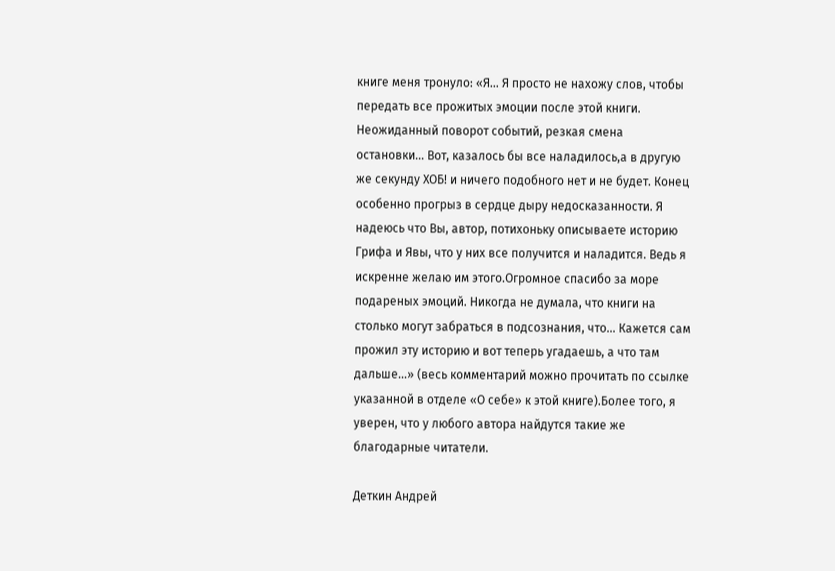книге меня тронуло: «Я… Я просто не нахожу слов, чтобы передать все прожитых эмоции после этой книги. Неожиданный поворот событий, резкая смена остановки… Вот, казалось бы все наладилось,а в другую же секунду ХОБ! и ничего подобного нет и не будет. Конец особенно прогрыз в сердце дыру недосказанности. Я надеюсь что Вы, автор, потихоньку описываете историю Грифа и Явы, что у них все получится и наладится. Ведь я искренне желаю им этого.Огромное спасибо за море подареных эмоций. Никогда не думала, что книги на столько могут забраться в подсознания, что… Кажется сам прожил эту историю и вот теперь угадаешь, а что там дальше…» (весь комментарий можно прочитать по ссылке указанной в отделе «О себе» к этой книге).Более того, я уверен, что у любого автора найдутся такие же благодарные читатели.

Деткин Андрей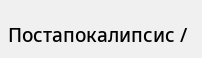Постапокалипсис /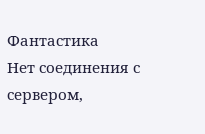Фантастика
Нет соединения с сервером,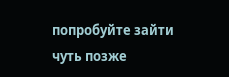попробуйте зайти чуть позже